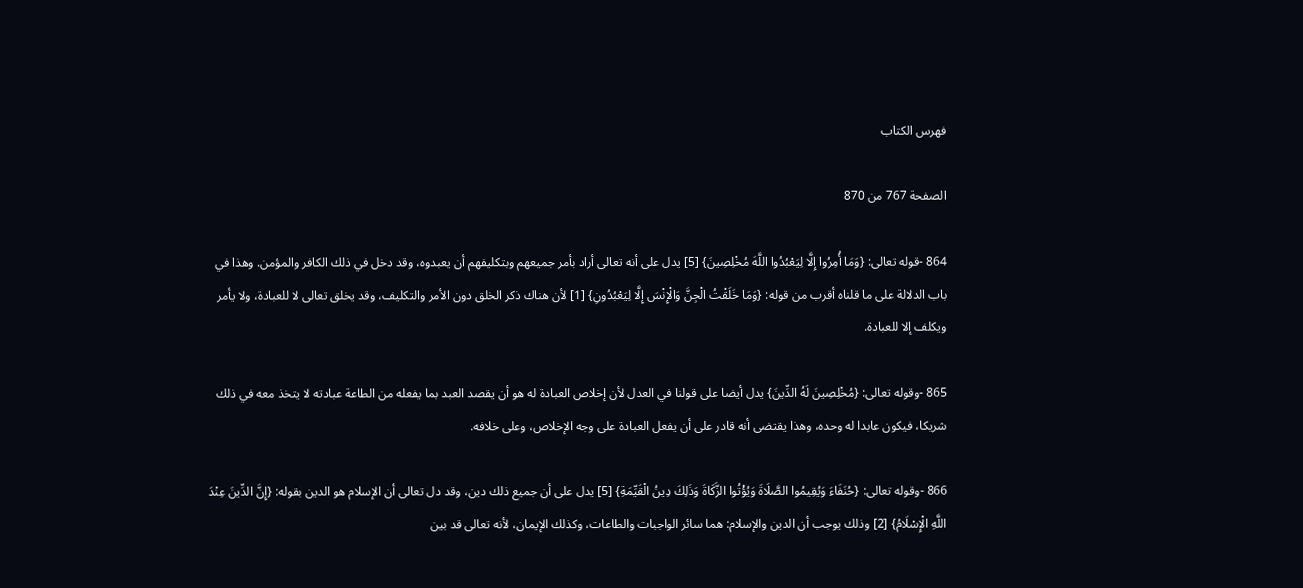فهرس الكتاب

الصفحة 767 من 870

864 -قوله تعالى: {وَمَا أُمِرُوا إِلَّا لِيَعْبُدُوا اللَّهَ مُخْلِصِينَ} [5] يدل على أنه تعالى أراد بأمر جميعهم وبتكليفهم أن يعبدوه، وقد دخل في ذلك الكافر والمؤمن. وهذا في باب الدلالة على ما قلناه أقرب من قوله: {وَمَا خَلَقْتُ الْجِنَّ وَالْإِنْسَ إِلَّا لِيَعْبُدُونِ} [1] لأن هناك ذكر الخلق دون الأمر والتكليف، وقد يخلق تعالى لا للعبادة، ولا يأمر ويكلف إلا للعبادة.

865 -وقوله تعالى: {مُخْلِصِينَ لَهُ الدِّينَ} يدل أيضا على قولنا في العدل لأن إخلاص العبادة له هو أن يقصد العبد بما يفعله من الطاعة عبادته لا يتخذ معه في ذلك شريكا، فيكون عابدا له وحده، وهذا يقتضى أنه قادر على أن يفعل العبادة على وجه الإخلاص، وعلى خلافه.

866 -وقوله تعالى: {حُنَفَاءَ وَيُقِيمُوا الصَّلَاةَ وَيُؤْتُوا الزَّكَاةَ وَذَلِكَ دِينُ الْقَيِّمَةِ} [5] يدل على أن جميع ذلك دين، وقد دل تعالى أن الإسلام هو الدين بقوله: {إِنَّ الدِّينَ عِنْدَ اللَّهِ الْإِسْلَامُ} [2] وذلك يوجب أن الدين والإسلام: هما سائر الواجبات والطاعات، وكذلك الإيمان، لأنه تعالى قد بين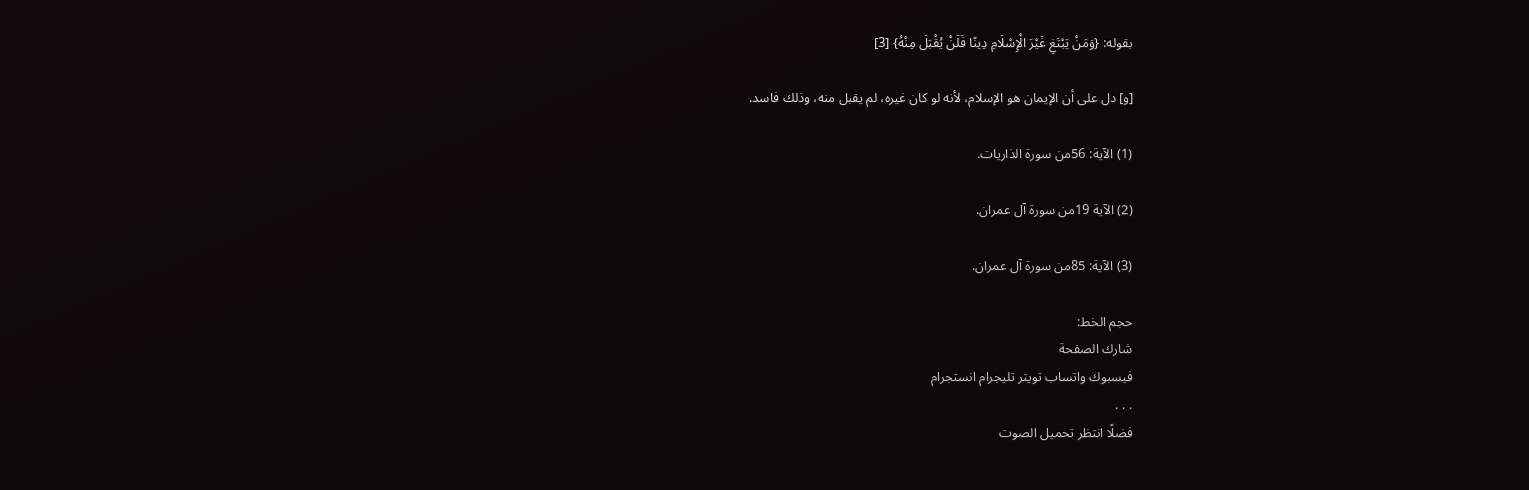بقوله: {وَمَنْ يَبْتَغِ غَيْرَ الْإِسْلَامِ دِينًا فَلَنْ يُقْبَلَ مِنْهُ} [3]

[و] دل على أن الإيمان هو الإسلام، لأنه لو كان غيره، لم يقبل منه، وذلك فاسد.

(1) الآية: 56من سورة الذاريات.

(2) الآية 19من سورة آل عمران.

(3) الآية: 85من سورة آل عمران.

حجم الخط:
شارك الصفحة
فيسبوك واتساب تويتر تليجرام انستجرام
. . .
فضلًا انتظر تحميل الصوت